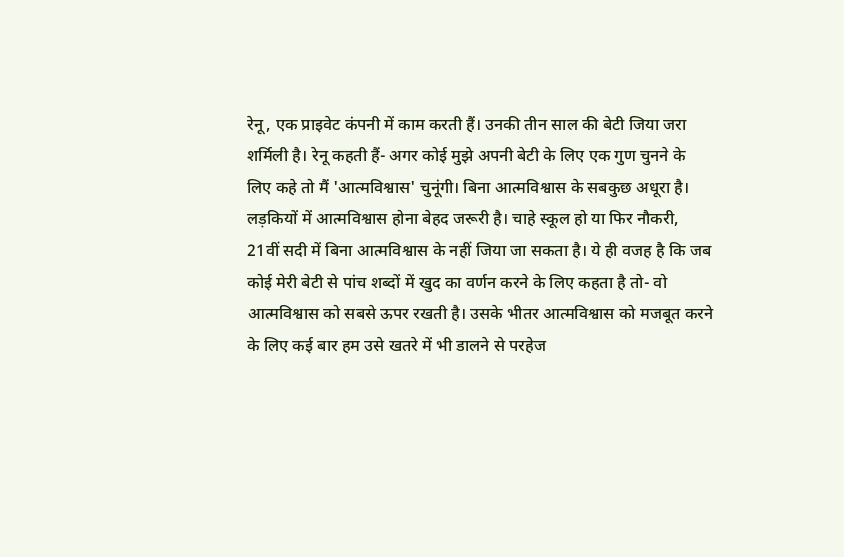रेनू, एक प्राइवेट कंपनी में काम करती हैं। उनकी तीन साल की बेटी जिया जरा शर्मिली है। रेनू कहती हैं- अगर कोई मुझे अपनी बेटी के लिए एक गुण चुनने के लिए कहे तो मैं 'आत्मविश्वास' चुनूंगी। बिना आत्मविश्वास के सबकुछ अधूरा है। लड़कियों में आत्मविश्वास होना बेहद जरूरी है। चाहे स्कूल हो या फिर नौकरी, 21वीं सदी में बिना आत्मविश्वास के नहीं जिया जा सकता है। ये ही वजह है कि जब कोई मेरी बेटी से पांच शब्दों में खुद का वर्णन करने के लिए कहता है तो- वो आत्मविश्वास को सबसे ऊपर रखती है। उसके भीतर आत्मविश्वास को मजबूत करने के लिए कई बार हम उसे खतरे में भी डालने से परहेज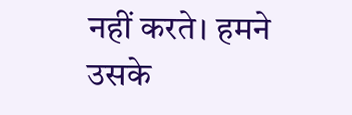नहीं करते। हमने उसके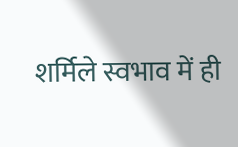शर्मिले स्वभाव में ही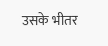उसके भीतर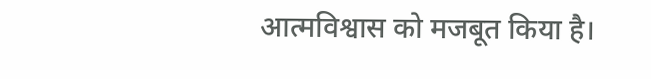आत्मविश्वास को मजबूत किया है।